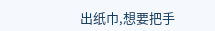出纸巾,想要把手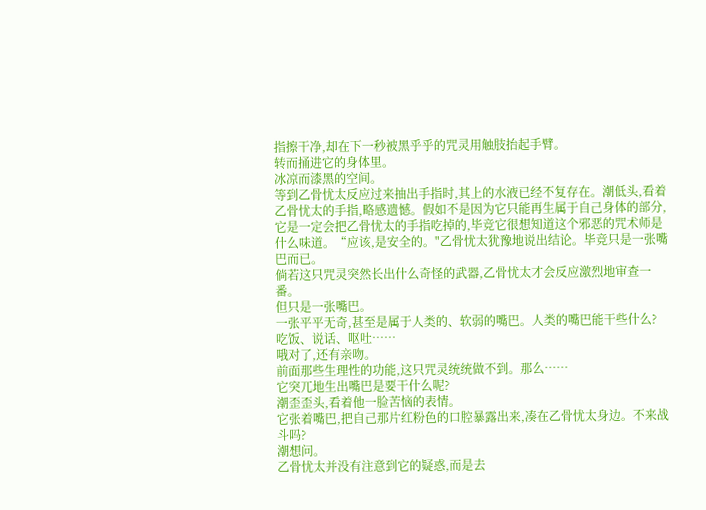指擦干净,却在下一秒被黑乎乎的咒灵用触肢抬起手臂。
转而捅进它的身体里。
冰凉而漆黑的空间。
等到乙骨忧太反应过来抽出手指时,其上的水液已经不复存在。潮低头,看着乙骨忧太的手指,略感遗憾。假如不是因为它只能再生属于自己身体的部分,它是一定会把乙骨忧太的手指吃掉的,毕竞它很想知道这个邪恶的咒术师是什么味道。“应该,是安全的。"乙骨忧太犹豫地说出结论。毕竞只是一张嘴巴而已。
倘若这只咒灵突然长出什么奇怪的武器,乙骨忧太才会反应激烈地审查一番。
但只是一张嘴巴。
一张平平无奇,甚至是属于人类的、软弱的嘴巴。人类的嘴巴能干些什么?
吃饭、说话、呕吐……
哦对了,还有亲吻。
前面那些生理性的功能,这只咒灵统统做不到。那么……
它突兀地生出嘴巴是要干什么呢?
潮歪歪头,看着他一脸苦恼的表情。
它张着嘴巴,把自己那片红粉色的口腔暴露出来,凑在乙骨忧太身边。不来战斗吗?
潮想问。
乙骨忧太并没有注意到它的疑惑,而是去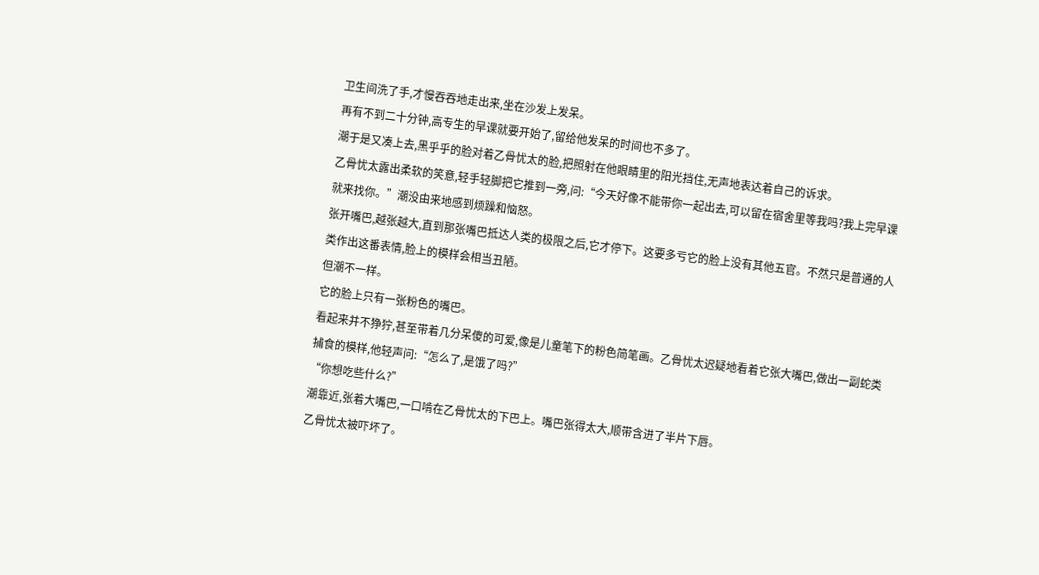卫生间洗了手,才慢吞吞地走出来,坐在沙发上发呆。
再有不到二十分钟,高专生的早课就要开始了,留给他发呆的时间也不多了。
潮于是又凑上去,黑乎乎的脸对着乙骨忧太的脸,把照射在他眼睛里的阳光挡住,无声地表达着自己的诉求。
乙骨忧太露出柔软的笑意,轻手轻脚把它推到一旁,问:“今天好像不能带你一起出去,可以留在宿舍里等我吗?我上完早课就来找你。”潮没由来地感到烦躁和恼怒。
张开嘴巴,越张越大,直到那张嘴巴抵达人类的极限之后,它才停下。这要多亏它的脸上没有其他五官。不然只是普通的人类作出这番表情,脸上的模样会相当丑陋。
但潮不一样。
它的脸上只有一张粉色的嘴巴。
看起来并不狰狞,甚至带着几分呆傻的可爱,像是儿童笔下的粉色简笔画。乙骨忧太迟疑地看着它张大嘴巴,做出一副蛇类捕食的模样,他轻声问:“怎么了,是饿了吗?”
“你想吃些什么?”
潮靠近,张着大嘴巴,一口啃在乙骨忧太的下巴上。嘴巴张得太大,顺带含进了半片下唇。
乙骨忧太被吓坏了。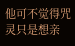他可不觉得咒灵只是想亲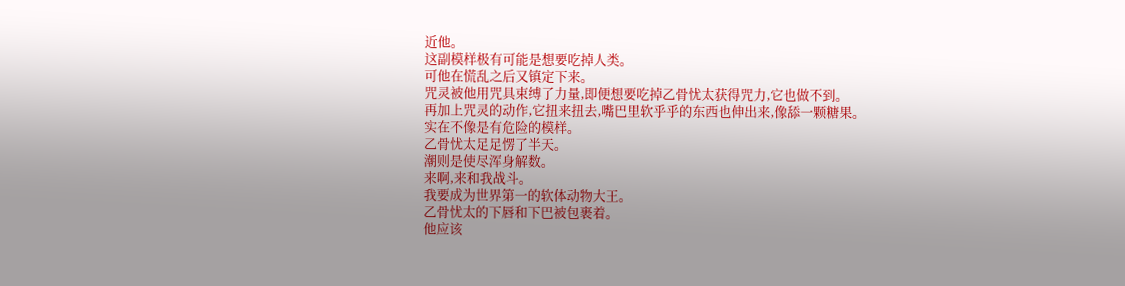近他。
这副模样极有可能是想要吃掉人类。
可他在慌乱之后又镇定下来。
咒灵被他用咒具束缚了力量,即便想要吃掉乙骨忧太获得咒力,它也做不到。
再加上咒灵的动作,它扭来扭去,嘴巴里软乎乎的东西也伸出来,像舔一颗糖果。
实在不像是有危险的模样。
乙骨忧太足足愣了半天。
潮则是使尽浑身解数。
来啊,来和我战斗。
我要成为世界第一的软体动物大王。
乙骨忧太的下唇和下巴被包裹着。
他应该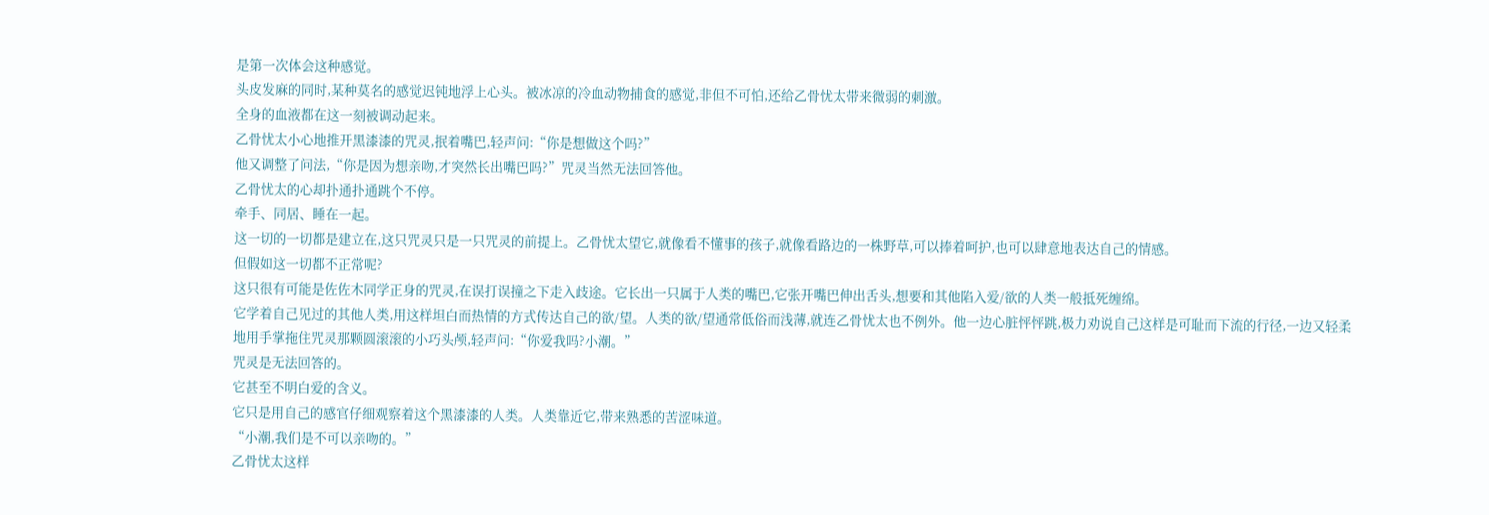是第一次体会这种感觉。
头皮发麻的同时,某种莫名的感觉迟钝地浮上心头。被冰凉的冷血动物捕食的感觉,非但不可怕,还给乙骨忧太带来微弱的刺激。
全身的血液都在这一刻被调动起来。
乙骨忧太小心地推开黑漆漆的咒灵,抿着嘴巴,轻声问:“你是想做这个吗?”
他又调整了问法,“你是因为想亲吻,才突然长出嘴巴吗?”咒灵当然无法回答他。
乙骨忧太的心却扑通扑通跳个不停。
牵手、同居、睡在一起。
这一切的一切都是建立在,这只咒灵只是一只咒灵的前提上。乙骨忧太望它,就像看不懂事的孩子,就像看路边的一株野草,可以捧着呵护,也可以肆意地表达自己的情感。
但假如这一切都不正常呢?
这只很有可能是佐佐木同学正身的咒灵,在误打误撞之下走入歧途。它长出一只属于人类的嘴巴,它张开嘴巴伸出舌头,想要和其他陷入爱/欲的人类一般抵死缠绵。
它学着自己见过的其他人类,用这样坦白而热情的方式传达自己的欲/望。人类的欲/望通常低俗而浅薄,就连乙骨忧太也不例外。他一边心脏怦怦跳,极力劝说自己这样是可耻而下流的行径,一边又轻柔地用手掌拖住咒灵那颗圆滚滚的小巧头颅,轻声问:“你爱我吗?小潮。”
咒灵是无法回答的。
它甚至不明白爱的含义。
它只是用自己的感官仔细观察着这个黑漆漆的人类。人类靠近它,带来熟悉的苦涩味道。
“小潮,我们是不可以亲吻的。”
乙骨忧太这样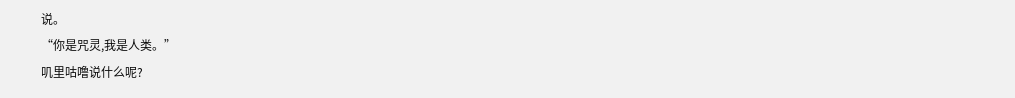说。
“你是咒灵,我是人类。”
叽里咕噜说什么呢?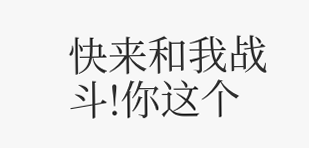快来和我战斗!你这个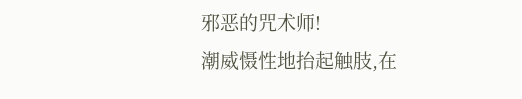邪恶的咒术师!
潮威慑性地抬起触肢,在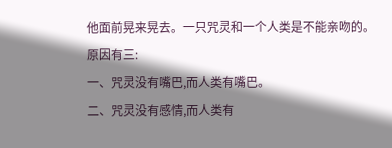他面前晃来晃去。一只咒灵和一个人类是不能亲吻的。
原因有三:
一、咒灵没有嘴巴,而人类有嘴巴。
二、咒灵没有感情,而人类有